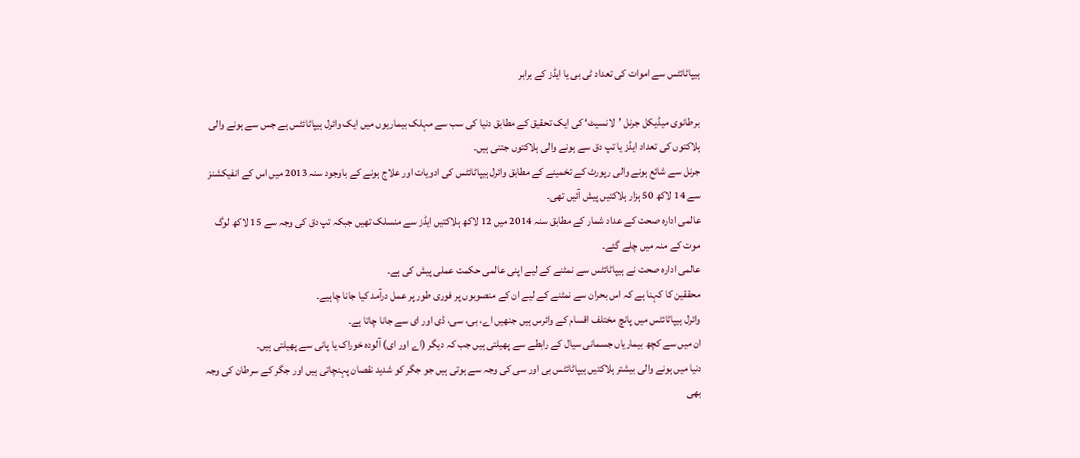ہیپاٹائٹس سے اموات کی تعداد ٹی بی یا ایڈز کے برابر

برطانوی میڈیکل جرنل ’لانسیٹ‘ کی ایک تحقیق کے مطابق دنیا کی سب سے مہلک بیماریوں میں ایک وائرل ہیپاٹائٹس ہے جس سے ہونے والی ہلاکتوں کی تعداد ایڈز یا تپ دق سے ہونے والی ہلاکتوں جتنی ہیں۔
جرنل سے شائع ہونے والی رپورٹ کے تخمینے کے مطابق وائرل ہیپاٹائٹس کی ادویات اور علاج ہونے کے باوجود سنہ 2013 میں اس کے انفیکشنز سے 14 لاکھ 50 ہزار ہلاکتیں پیش آئیں تھی۔
عالمی ادارہ صحت کے عداد شمار کے مطابق سنہ 2014 میں 12 لاکھ ہلاکتیں ایڈز سے منسلک تھیں جبکہ تپ دق کی وجہ سے 15 لاکھ لوگ موت کے منہ میں چلے گئے۔
عالمی ادارہ صحت نے ہیپاٹائٹس سے نمٹنے کے لیے اپنی عالمی حکمت عملی پیش کی ہے۔
محققین کا کہنا ہے کہ اس بحران سے نمٹنے کے لیے ان کے منصوبوں پر فوری طور پر عمل درآمد کیا جانا چاہیے۔
وائرل ہیپاٹائٹس میں پانچ مختلف اقسام کے وائرس ہیں جنھیں اے، بی، سی، ڈی اور ای سے جانا چاتا ہے۔
ان میں سے کچھ بیماریاں جسمانی سیال کے رابطے سے پھیلتی ہیں جب کہ دیگر (اے اور ای) آلودہ خوراک یا پانی سے پھیلتی ہیں۔
دنیا میں ہونے والی بیشتر ہلاکتیں ہیپاٹائٹس بی اور سی کی وجہ سے ہوتی ہیں جو جگر کو شدید نقصان پہنچاتی ہیں اور جگر کے سرطان کی وجہ بھی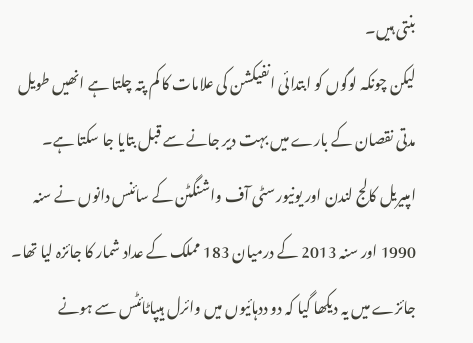بنتی ہیں۔
لیکن چونکہ لوگوں کو ابتدائی انفیکشن کی علامات کا کم پتہ چلتا ہے انھیں طویل مدتی نقصان کے بارے میں بہت دیر جانے سے قبل بتایا جا سکتا ہے۔
امپیریل کالج لندن اور یونیورسٹی آف واشنگٹن کے سائنس دانوں نے سنہ 1990 اور سنہ 2013 کے درمیان 183 مملک کے عداد شمار کا جائزہ لیا تھا۔
جائزے میں یہ دیکھا گیا کہ دو ددہائیوں میں وائرل ہیپاٹائٹس سے ہونے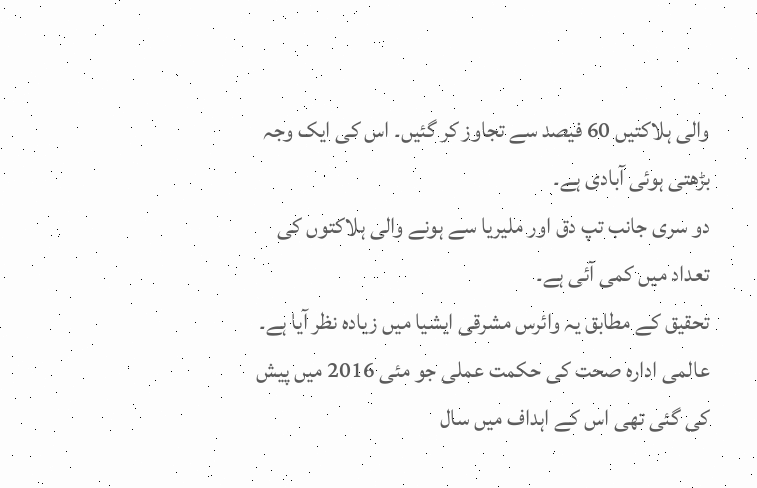والی ہلاکتیں 60 فیصد سے تجاوز کر گئیں۔ اس کی ایک وجہ بڑھتی ہوئی آبادی ہے۔
دو سری جانب تپ دق اور ملیریا سے ہونے والی ہلاکتوں کی تعداد میں کمی آئی ہے۔
تحقیق کے مطابق یہ وائرس مشرقی ایشیا میں زیادہ نظر آیا ہے۔
عالمی ادارہ صحت کی حکمت عملی جو مئی 2016 میں پیش کی گئی تھی اس کے اہداف میں سال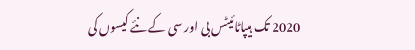2020 تک ہیپاٹائیٹس بی اور سی کے نئے کیسوں کی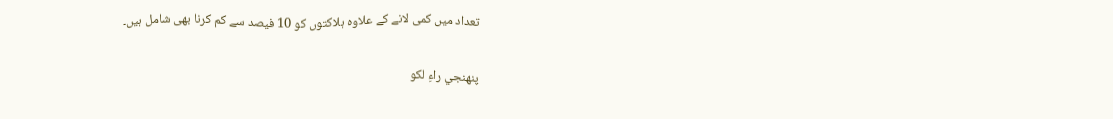تعداد میں کمی لانے کے علاوہ ہلاکتوں کو 10 فیصد سے کم کرنا بھی شامل ہیں۔

پنھنجي راءِ لکو